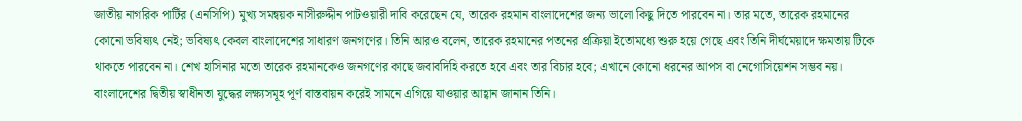জাতীয় নাগরিক পার্টির (এনসিপি) মুখ্য সমন্বয়ক নাসীরুদ্দীন পাটওয়ারী দাবি করেছেন যে, তারেক রহমান বাংলাদেশের জন্য ভালো কিছু দিতে পারবেন না। তার মতে, তারেক রহমানের কোনো ভবিষ্যৎ নেই; ভবিষ্যৎ কেবল বাংলাদেশের সাধারণ জনগণের। তিনি আরও বলেন, তারেক রহমানের পতনের প্রক্রিয়া ইতোমধ্যে শুরু হয়ে গেছে এবং তিনি দীর্ঘমেয়াদে ক্ষমতায় টিকে থাকতে পারবেন না। শেখ হাসিনার মতো তারেক রহমানকেও জনগণের কাছে জবাবদিহি করতে হবে এবং তার বিচার হবে; এখানে কোনো ধরনের আপস বা নেগোসিয়েশন সম্ভব নয়। বাংলাদেশের দ্বিতীয় স্বাধীনতা যুদ্ধের লক্ষ্যসমূহ পূর্ণ বাস্তবায়ন করেই সামনে এগিয়ে যাওয়ার আহ্বান জানান তিনি।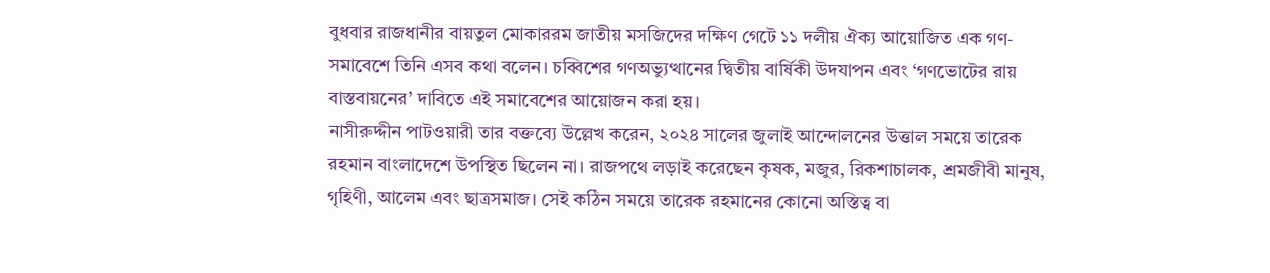বুধবার রাজধানীর বায়তুল মোকাররম জাতীয় মসজিদের দক্ষিণ গেটে ১১ দলীয় ঐক্য আয়োজিত এক গণ-সমাবেশে তিনি এসব কথা বলেন। চব্বিশের গণঅভ্যুত্থানের দ্বিতীয় বার্ষিকী উদযাপন এবং ‘গণভোটের রায় বাস্তবায়নের’ দাবিতে এই সমাবেশের আয়োজন করা হয়।
নাসীরুদ্দীন পাটওয়ারী তার বক্তব্যে উল্লেখ করেন, ২০২৪ সালের জুলাই আন্দোলনের উত্তাল সময়ে তারেক রহমান বাংলাদেশে উপস্থিত ছিলেন না। রাজপথে লড়াই করেছেন কৃষক, মজুর, রিকশাচালক, শ্রমজীবী মানুষ, গৃহিণী, আলেম এবং ছাত্রসমাজ। সেই কঠিন সময়ে তারেক রহমানের কোনো অস্তিত্ব বা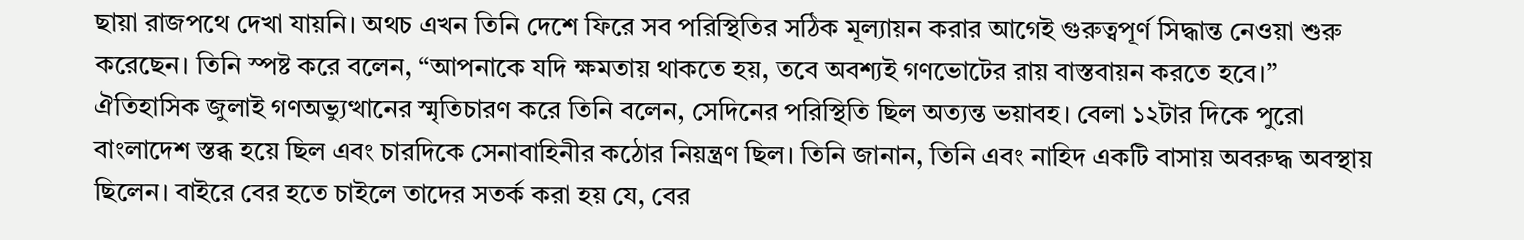ছায়া রাজপথে দেখা যায়নি। অথচ এখন তিনি দেশে ফিরে সব পরিস্থিতির সঠিক মূল্যায়ন করার আগেই গুরুত্বপূর্ণ সিদ্ধান্ত নেওয়া শুরু করেছেন। তিনি স্পষ্ট করে বলেন, “আপনাকে যদি ক্ষমতায় থাকতে হয়, তবে অবশ্যই গণভোটের রায় বাস্তবায়ন করতে হবে।”
ঐতিহাসিক জুলাই গণঅভ্যুত্থানের স্মৃতিচারণ করে তিনি বলেন, সেদিনের পরিস্থিতি ছিল অত্যন্ত ভয়াবহ। বেলা ১২টার দিকে পুরো বাংলাদেশ স্তব্ধ হয়ে ছিল এবং চারদিকে সেনাবাহিনীর কঠোর নিয়ন্ত্রণ ছিল। তিনি জানান, তিনি এবং নাহিদ একটি বাসায় অবরুদ্ধ অবস্থায় ছিলেন। বাইরে বের হতে চাইলে তাদের সতর্ক করা হয় যে, বের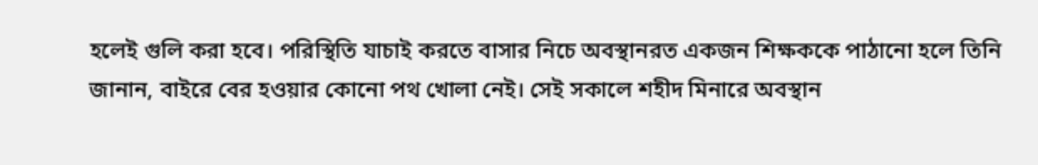হলেই গুলি করা হবে। পরিস্থিতি যাচাই করতে বাসার নিচে অবস্থানরত একজন শিক্ষককে পাঠানো হলে তিনি জানান, বাইরে বের হওয়ার কোনো পথ খোলা নেই। সেই সকালে শহীদ মিনারে অবস্থান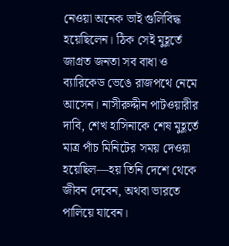নেওয়া অনেক ভাই গুলিবিদ্ধ হয়েছিলেন। ঠিক সেই মুহূর্তে জাগ্রত জনতা সব বাধা ও ব্যারিকেড ভেঙে রাজপথে নেমে আসেন। নাসীরুদ্দীন পাটওয়ারীর দাবি, শেখ হাসিনাকে শেষ মুহূর্তে মাত্র পাঁচ মিনিটের সময় দেওয়া হয়েছিল—হয় তিনি দেশে থেকে জীবন দেবেন, অথবা ভারতে পালিয়ে যাবেন।